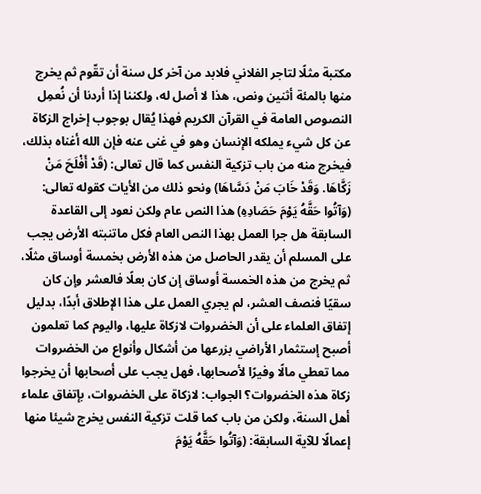مكتبة مثلًا لتاجر الفلاني فلابد من آخر كل سنة أن تقّوم ثم يخرج منها بالمئة أثنين ونص، هذا لا أصل له، ولكننا إذا أردنا أن نُعمِل النصوص العامة في القرآن الكريم فهذا يُقال بوجوب إخراج الزكاة عن كل شيء يملكه الإنسان وهو في غنى عنه فإن الله أغناه بذلك، فيخرج منه من باب تزكية النفس كما قال تعالى: (قَدْ أَفْلَحَ مَنْ زَكَّاهَا. وَقَدْ خَابَ مَنْ دَسَّاهَا) ونحو ذلك من الأيات كقوله تعالى: (وَآتُوا حَقَّهُ يَوْمَ حَصَادِهِ) هذا النص عام ولكن نعود إلى القاعدة السابقة هل جرا العمل بهذا النص العام فكل ماتنبته الأرض يجب على المسلم أن يقدر الحاصل من هذه الأرض بخمسة أوساق مثلًا، ثم يخرج من هذه الخمسة أوساق إن كان بعلًا فالعشر وإن كان سقيًا فنصف العشر، لم يجري العمل على هذا الإطلاق أبدًا، بدليل إتفاق العلماء على أن الخضروات لازكاة عليها، واليوم كما تعلمون أصبح إستثمار الأراضي بزرعها من أشكال وأنواع من الخضروات مما تعطي مالًا وفيرًا لأصحابها، فهل يجب على أصحابها أن يخرجوا زكاة هذه الخضروات؟ الجواب: لازكاة على الخضروات، بإتفاق علماء أهل السنة، ولكن من باب كما قلت تزكية النفس يخرج شيئا منها إعمالًا للآية السابقة: (وَآتُوا حَقَّهُ يَوْمَ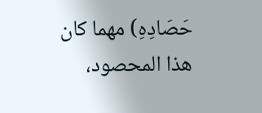حَصَادِهِ) مهما كان هذا المحصود،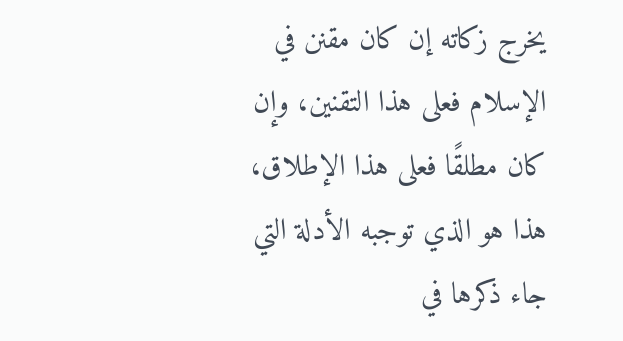يخرج زكاته إن كان مقنن في الإسلام فعلى هذا التقنين، وإن كان مطلقًا فعلى هذا الإطلاق، هذا هو الذي توجبه الأدلة التي جاء ذكرها في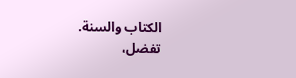الكتاب والسنة. تفضل،